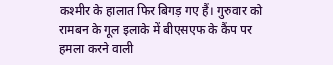कश्मीर के हालात फिर बिगड़ गए हैं। गुरुवार को रामबन के गूल इलाके में बीएसएफ के कैंप पर हमला करने वाली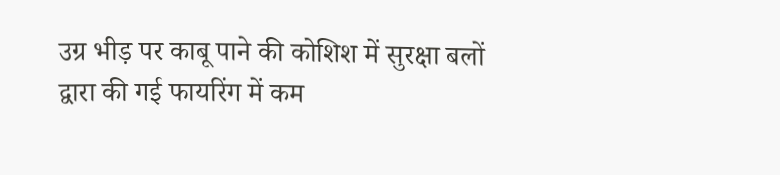उग्र भीड़ पर काबू पाने की कोशिश में सुरक्षा बलों द्वारा की गई फायरिंग में कम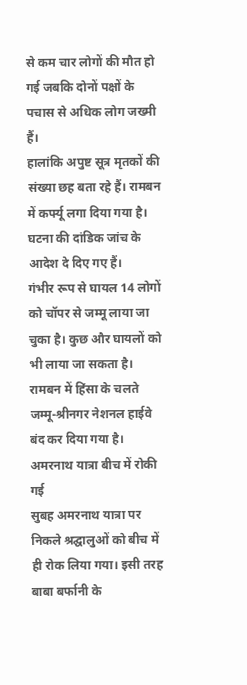से कम चार लोगों की मौत हो गई जबकि दोनों पक्षों के पचास से अधिक लोग जख्मी हैं।
हालांकि अपुष्ट सूत्र मृतकों की संख्या छह बता रहे हैं। रामबन में कर्फ्यू लगा दिया गया है। घटना की दांडिक जांच के आदेश दे दिए गए हैं।
गंभीर रूप से घायल 14 लोगों को चॉपर से जम्मू लाया जा चुका है। कुछ और घायलों को भी लाया जा सकता है। रामबन में हिंसा के चलते जम्मू-श्रीनगर नेशनल हाईवे बंद कर दिया गया है।
अमरनाथ यात्रा बीच में रोकी गई
सुबह अमरनाथ यात्रा पर निकले श्रद्घालुओं को बीच में ही रोक लिया गया। इसी तरह बाबा बर्फानी के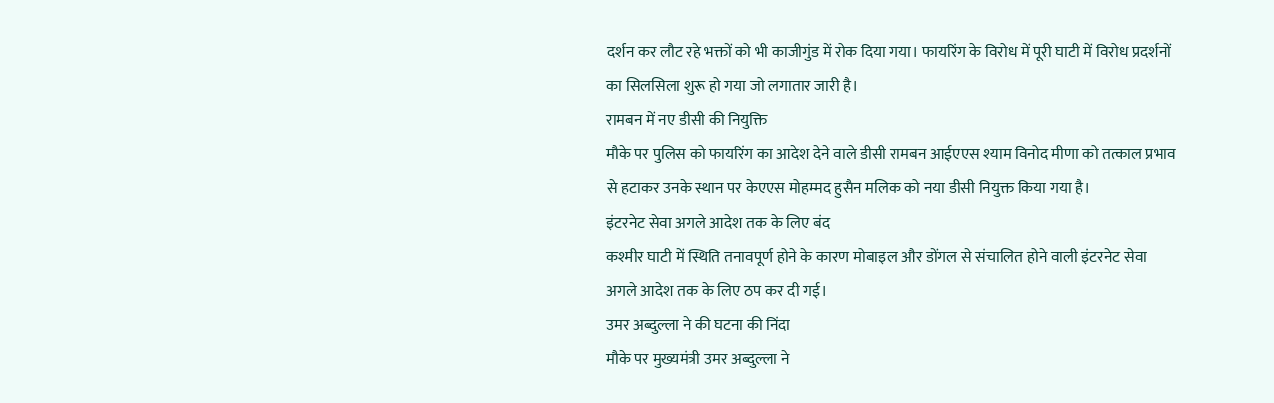दर्शन कर लौट रहे भक्तों को भी काजीगुंड में रोक दिया गया। फायरिंग के विरोध में पूरी घाटी में विरोध प्रदर्शनों का सिलसिला शुरू हो गया जो लगातार जारी है।
रामबन में नए डीसी की नियुक्ति
मौके पर पुलिस को फायरिंग का आदेश देने वाले डीसी रामबन आईएएस श्याम विनोद मीणा को तत्काल प्रभाव से हटाकर उनके स्थान पर केएएस मोहम्मद हुसैन मलिक को नया डीसी नियुक्त किया गया है।
इंटरनेट सेवा अगले आदेश तक के लिए बंद
कश्मीर घाटी में स्थिति तनावपूर्ण होने के कारण मोबाइल और डोंगल से संचालित होने वाली इंटरनेट सेवा अगले आदेश तक के लिए ठप कर दी गई।
उमर अब्दुल्ला ने की घटना की निंदा
मौके पर मुख्यमंत्री उमर अब्दुल्ला ने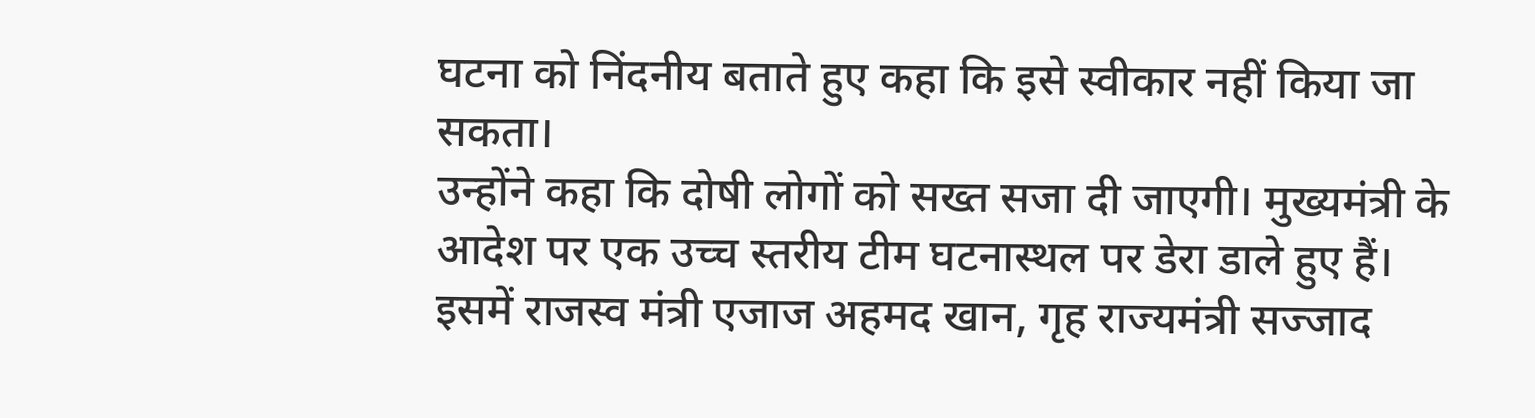घटना को निंदनीय बताते हुए कहा कि इसे स्वीकार नहीं किया जा सकता।
उन्होंने कहा कि दोषी लोगों को सख्त सजा दी जाएगी। मुख्यमंत्री के आदेश पर एक उच्च स्तरीय टीम घटनास्थल पर डेरा डाले हुए हैं। इसमें राजस्व मंत्री एजाज अहमद खान, गृह राज्यमंत्री सज्जाद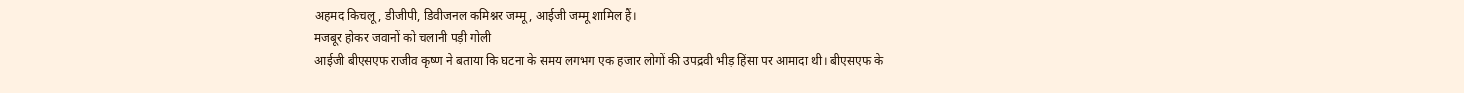अहमद किचलू, डीजीपी, डिवीजनल कमिश्नर जम्मू, आईजी जम्मू शामिल हैं।
मजबूर होकर जवानों को चलानी पड़ी गोली
आईजी बीएसएफ राजीव कृष्ण ने बताया कि घटना के समय लगभग एक हजार लोगों की उपद्रवी भीड़ हिंसा पर आमादा थी। बीएसएफ के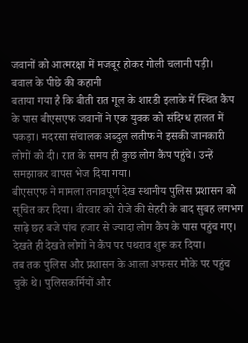जवानों को आत्मरक्षा में मजबूर होकर गोली चलानी पड़ी।
बवाल के पीछे की कहानी
बताया गया है कि बीती रात गूल के शारडी इलाके में स्थित कैंप के पास बीएसएफ जवानों ने एक युवक को संदिग्ध हालत में पकड़ा। मदरसा संचालक अब्दुल लतीफ ने इसकी जानकारी लोगों को दी। रात के समय ही कुछ लोग कैंप पहुंचे। उन्हें समझाकर वापस भेज दिया गया।
बीएसएफ ने मामला तनावपूर्ण देख स्थानीय पुलिस प्रशासन को सूचित कर दिया। वीरवार को रोजे की सेहरी के बाद सुबह लगभग साढ़े छह बजे पांच हजार से ज्यादा लोग कैंप के पास पहुंच गए। देखते ही देखते लोगों ने कैंप पर पथराव शुरू कर दिया।
तब तक पुलिस और प्रशासन के आला अफसर मौके पर पहुंच चुके थे। पुलिसकर्मियों और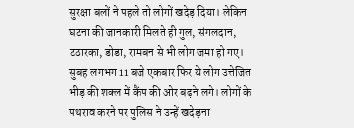सुरक्षा बलों ने पहले तो लोगों खदेड़ दिया। लेकिन घटना की जानकारी मिलते ही गुल, संगलदान, टठारका, डोडा, रामबन से भी लोग जमा हो गए।
सुबह लगभग 11 बजे एकबार फिर ये लोग उत्तेजित भीड़ की शक्ल में कैंप की ओर बढ़ने लगे। लोगों के पथराव करने पर पुलिस ने उन्हें खदेड़ना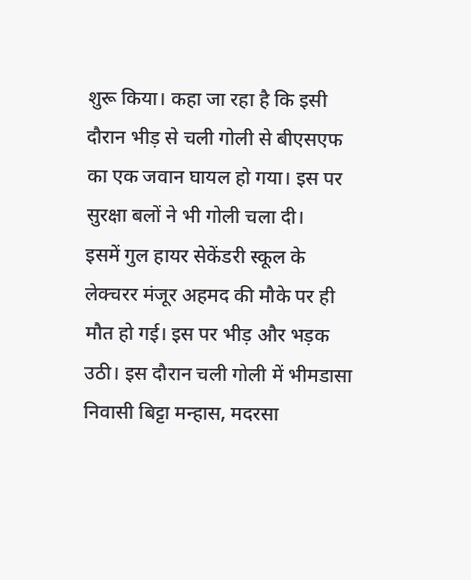शुरू किया। कहा जा रहा है कि इसी दौरान भीड़ से चली गोली से बीएसएफ का एक जवान घायल हो गया। इस पर सुरक्षा बलों ने भी गोली चला दी।
इसमें गुल हायर सेकेंडरी स्कूल के लेक्चरर मंजूर अहमद की मौके पर ही मौत हो गई। इस पर भीड़ और भड़क उठी। इस दौरान चली गोली में भीमडासा निवासी बिट्टा मन्हास, मदरसा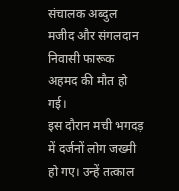संचालक अब्दुल मजीद और संगलदान निवासी फारूक अहमद की मौत हो गई।
इस दौरान मची भगदड़ में दर्जनों लोग जख्मी हो गए। उन्हें तत्काल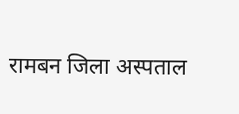रामबन जिला अस्पताल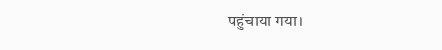पहुंचाया गया।